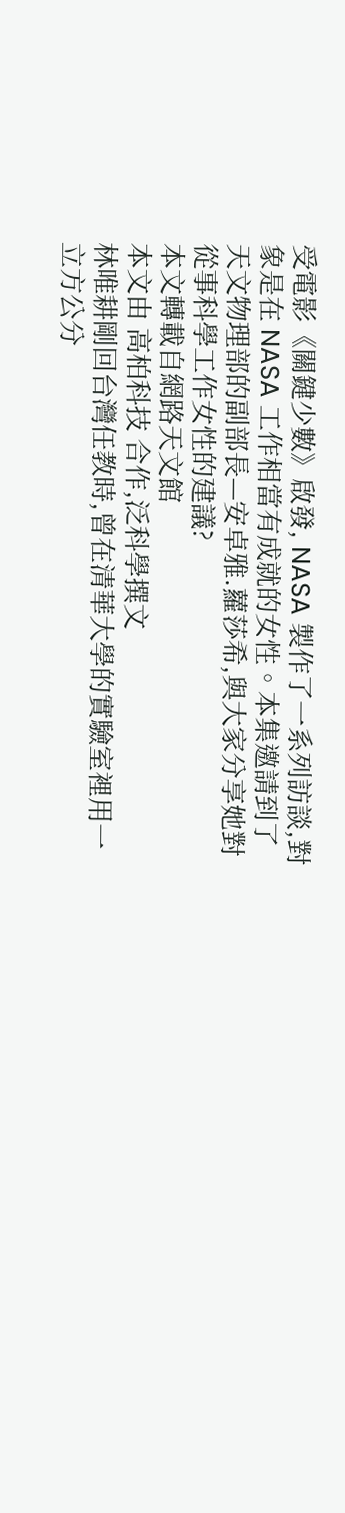受電影《關鍵少數》啟發, NASA 製作了一系列訪談,對象是在 NASA 工作相當有成就的女性。本集邀請到了天文物理部的副部長—安卓雅.蘿莎希,與大家分享她對從事科學工作女性的建議?
本文轉載自網路天文館
本文由 高柏科技 合作,泛科學撰文
林唯耕剛回台灣任教時,曾在清華大學的實驗室裡用一立方公分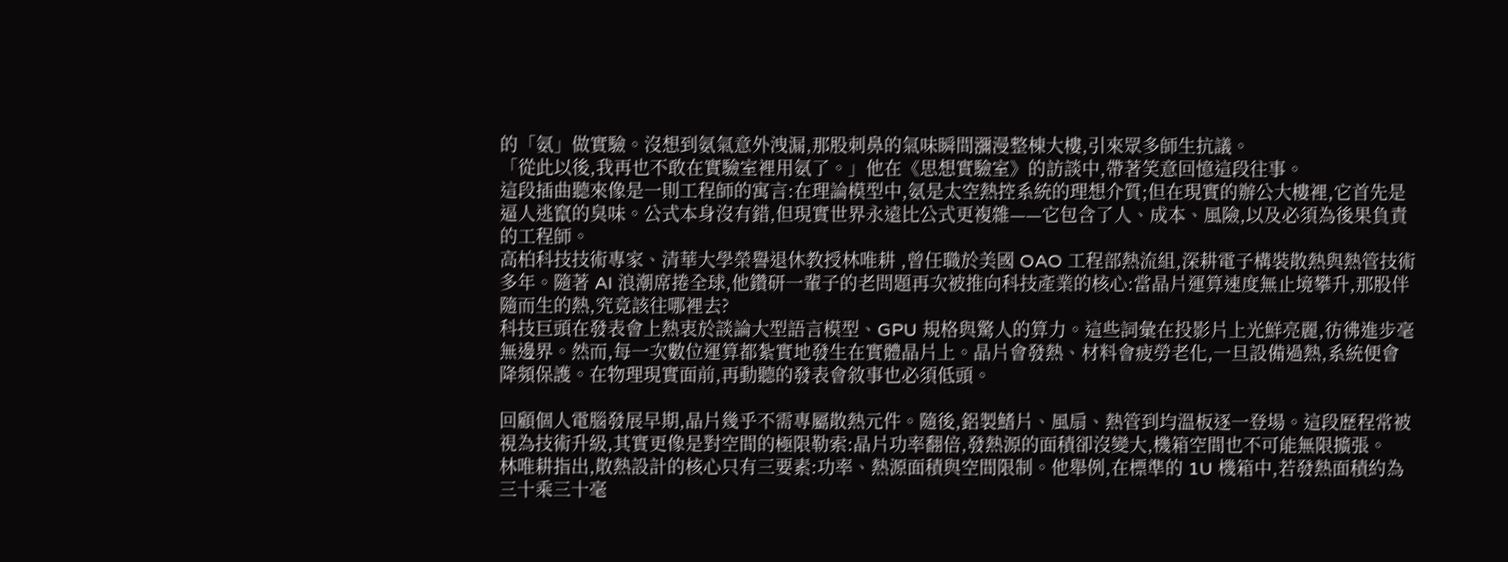的「氨」做實驗。沒想到氨氣意外洩漏,那股刺鼻的氣味瞬間瀰漫整棟大樓,引來眾多師生抗議。
「從此以後,我再也不敢在實驗室裡用氨了。」他在《思想實驗室》的訪談中,帶著笑意回憶這段往事。
這段插曲聽來像是一則工程師的寓言:在理論模型中,氨是太空熱控系統的理想介質;但在現實的辦公大樓裡,它首先是逼人逃竄的臭味。公式本身沒有錯,但現實世界永遠比公式更複雜——它包含了人、成本、風險,以及必須為後果負責的工程師。
高柏科技技術專家、清華大學榮譽退休教授林唯耕 ,曾任職於美國 OAO 工程部熱流組,深耕電子構裝散熱與熱管技術多年。隨著 AI 浪潮席捲全球,他鑽研一輩子的老問題再次被推向科技產業的核心:當晶片運算速度無止境攀升,那股伴隨而生的熱,究竟該往哪裡去?
科技巨頭在發表會上熱衷於談論大型語言模型、GPU 規格與驚人的算力。這些詞彙在投影片上光鮮亮麗,彷彿進步毫無邊界。然而,每一次數位運算都紮實地發生在實體晶片上。晶片會發熱、材料會疲勞老化,一旦設備過熱,系統便會降頻保護。在物理現實面前,再動聽的發表會敘事也必須低頭。

回顧個人電腦發展早期,晶片幾乎不需專屬散熱元件。隨後,鋁製鰭片、風扇、熱管到均溫板逐一登場。這段歷程常被視為技術升級,其實更像是對空間的極限勒索:晶片功率翻倍,發熱源的面積卻沒變大,機箱空間也不可能無限擴張。
林唯耕指出,散熱設計的核心只有三要素:功率、熱源面積與空間限制。他舉例,在標準的 1U 機箱中,若發熱面積約為三十乘三十毫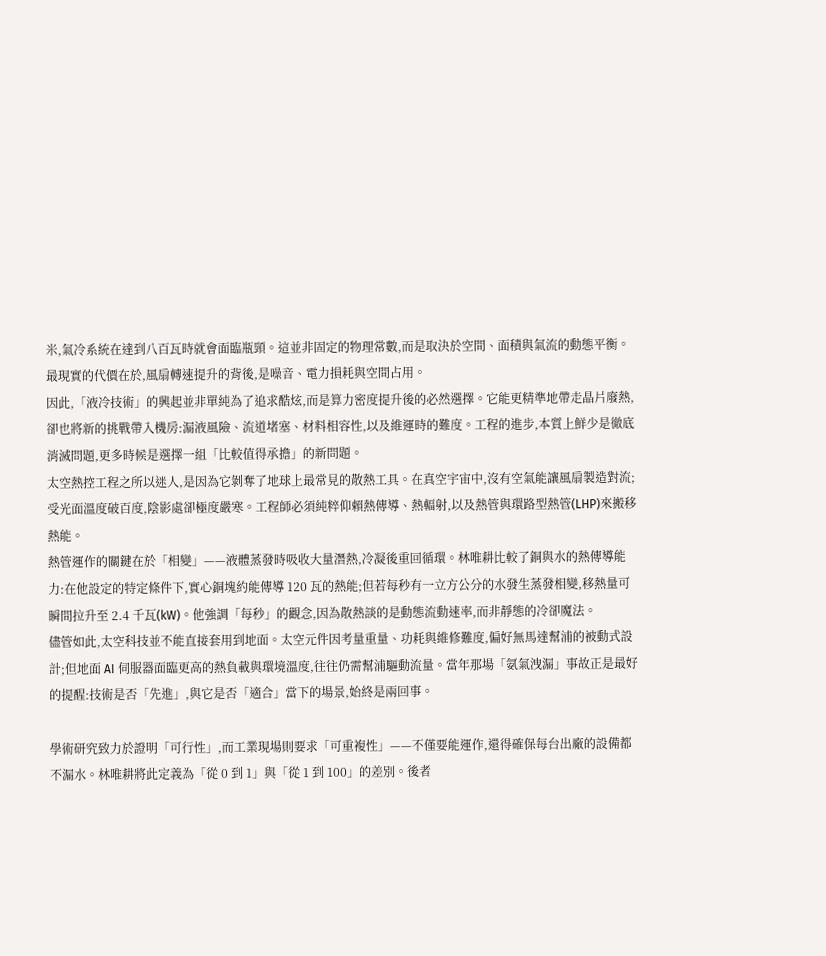米,氣冷系統在達到八百瓦時就會面臨瓶頸。這並非固定的物理常數,而是取決於空間、面積與氣流的動態平衡。最現實的代價在於,風扇轉速提升的背後,是噪音、電力損耗與空間占用。
因此,「液冷技術」的興起並非單純為了追求酷炫,而是算力密度提升後的必然選擇。它能更精準地帶走晶片廢熱,卻也將新的挑戰帶入機房:漏液風險、流道堵塞、材料相容性,以及維運時的難度。工程的進步,本質上鮮少是徹底消滅問題,更多時候是選擇一組「比較值得承擔」的新問題。
太空熱控工程之所以迷人,是因為它剝奪了地球上最常見的散熱工具。在真空宇宙中,沒有空氣能讓風扇製造對流;受光面溫度破百度,陰影處卻極度嚴寒。工程師必須純粹仰賴熱傳導、熱輻射,以及熱管與環路型熱管(LHP)來搬移熱能。
熱管運作的關鍵在於「相變」——液體蒸發時吸收大量潛熱,冷凝後重回循環。林唯耕比較了銅與水的熱傳導能力:在他設定的特定條件下,實心銅塊約能傳導 120 瓦的熱能;但若每秒有一立方公分的水發生蒸發相變,移熱量可瞬間拉升至 2.4 千瓦(kW)。他強調「每秒」的觀念,因為散熱談的是動態流動速率,而非靜態的冷卻魔法。
儘管如此,太空科技並不能直接套用到地面。太空元件因考量重量、功耗與維修難度,偏好無馬達幫浦的被動式設計;但地面 AI 伺服器面臨更高的熱負載與環境溫度,往往仍需幫浦驅動流量。當年那場「氨氣洩漏」事故正是最好的提醒:技術是否「先進」,與它是否「適合」當下的場景,始終是兩回事。

學術研究致力於證明「可行性」,而工業現場則要求「可重複性」——不僅要能運作,還得確保每台出廠的設備都不漏水。林唯耕將此定義為「從 0 到 1」與「從 1 到 100」的差別。後者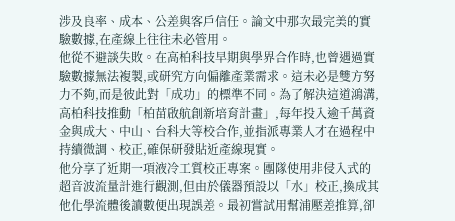涉及良率、成本、公差與客戶信任。論文中那次最完美的實驗數據,在產線上往往未必管用。
他從不避談失敗。在高柏科技早期與學界合作時,也曾遇過實驗數據無法複製,或研究方向偏離產業需求。這未必是雙方努力不夠,而是彼此對「成功」的標準不同。為了解決這道鴻溝,高柏科技推動「柏苗啟航創新培育計畫」,每年投入逾千萬資金與成大、中山、台科大等校合作,並指派專業人才在過程中持續微調、校正,確保研發貼近產線現實。
他分享了近期一項液冷工質校正專案。團隊使用非侵入式的超音波流量計進行觀測,但由於儀器預設以「水」校正,換成其他化學流體後讀數便出現誤差。最初嘗試用幫浦壓差推算,卻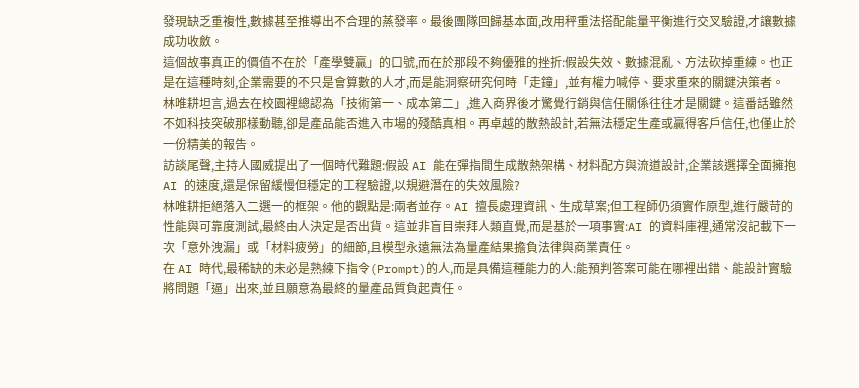發現缺乏重複性,數據甚至推導出不合理的蒸發率。最後團隊回歸基本面,改用秤重法搭配能量平衡進行交叉驗證,才讓數據成功收斂。
這個故事真正的價值不在於「產學雙贏」的口號,而在於那段不夠優雅的挫折:假設失效、數據混亂、方法砍掉重練。也正是在這種時刻,企業需要的不只是會算數的人才,而是能洞察研究何時「走鐘」,並有權力喊停、要求重來的關鍵決策者。
林唯耕坦言,過去在校園裡總認為「技術第一、成本第二」,進入商界後才驚覺行銷與信任關係往往才是關鍵。這番話雖然不如科技突破那樣動聽,卻是產品能否進入市場的殘酷真相。再卓越的散熱設計,若無法穩定生產或贏得客戶信任,也僅止於一份精美的報告。
訪談尾聲,主持人國威提出了一個時代難題:假設 AI 能在彈指間生成散熱架構、材料配方與流道設計,企業該選擇全面擁抱 AI 的速度,還是保留緩慢但穩定的工程驗證,以規避潛在的失效風險?
林唯耕拒絕落入二選一的框架。他的觀點是:兩者並存。AI 擅長處理資訊、生成草案;但工程師仍須實作原型,進行嚴苛的性能與可靠度測試,最終由人決定是否出貨。這並非盲目崇拜人類直覺,而是基於一項事實:AI 的資料庫裡,通常沒記載下一次「意外洩漏」或「材料疲勞」的細節,且模型永遠無法為量產結果擔負法律與商業責任。
在 AI 時代,最稀缺的未必是熟練下指令(Prompt)的人,而是具備這種能力的人:能預判答案可能在哪裡出錯、能設計實驗將問題「逼」出來,並且願意為最終的量產品質負起責任。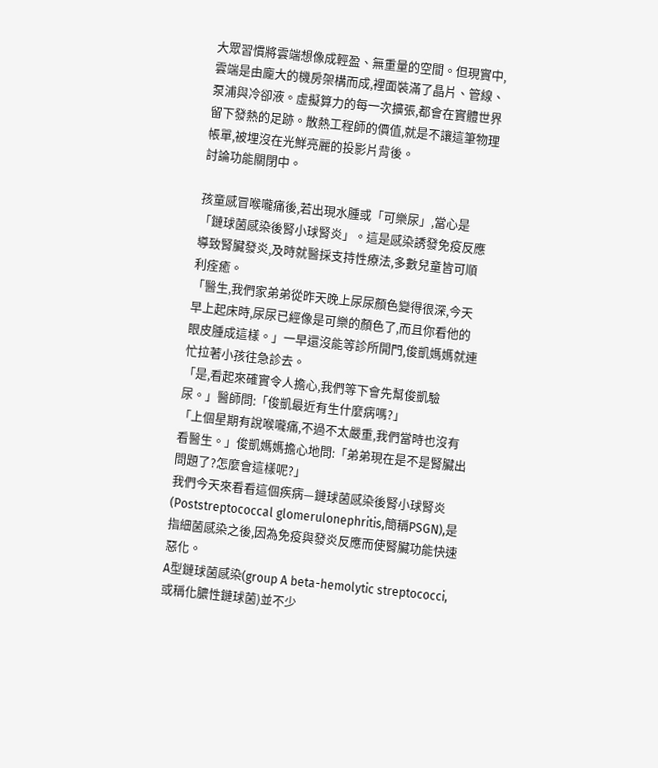大眾習慣將雲端想像成輕盈、無重量的空間。但現實中,雲端是由龐大的機房架構而成,裡面裝滿了晶片、管線、泵浦與冷卻液。虛擬算力的每一次擴張,都會在實體世界留下發熱的足跡。散熱工程師的價值,就是不讓這筆物理帳單,被埋沒在光鮮亮麗的投影片背後。
討論功能關閉中。

孩童感冒喉嚨痛後,若出現水腫或「可樂尿」,當心是「鏈球菌感染後腎小球腎炎」。這是感染誘發免疫反應導致腎臟發炎,及時就醫採支持性療法,多數兒童皆可順利痊癒。
「醫生,我們家弟弟從昨天晚上尿尿顏色變得很深,今天早上起床時,尿尿已經像是可樂的顏色了,而且你看他的眼皮腫成這樣。」一早還沒能等診所開門,俊凱媽媽就連忙拉著小孩往急診去。
「是,看起來確實令人擔心,我們等下會先幫俊凱驗尿。」醫師問:「俊凱最近有生什麼病嗎?」
「上個星期有說喉嚨痛,不過不太嚴重,我們當時也沒有看醫生。」俊凱媽媽擔心地問:「弟弟現在是不是腎臟出問題了?怎麼會這樣呢?」
我們今天來看看這個疾病—鏈球菌感染後腎小球腎炎(Poststreptococcal glomerulonephritis,簡稱PSGN),是指細菌感染之後,因為免疫與發炎反應而使腎臟功能快速惡化。
A型鏈球菌感染(group A beta-hemolytic streptococci,或稱化膿性鏈球菌)並不少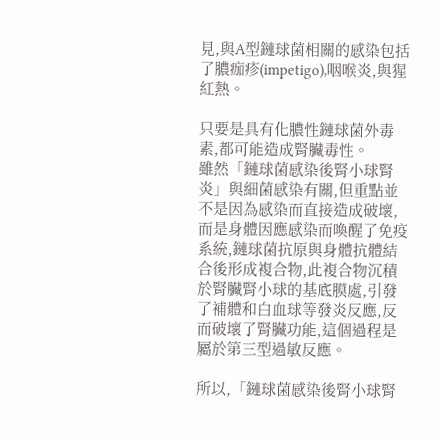見,與A型鏈球菌相關的感染包括了膿痂疹(impetigo),咽喉炎,與猩紅熱。

只要是具有化膿性鏈球菌外毒素,都可能造成腎臟毒性。
雖然「鏈球菌感染後腎小球腎炎」與細菌感染有關,但重點並不是因為感染而直接造成破壞,而是身體因應感染而喚醒了免疫系統,鏈球菌抗原與身體抗體結合後形成複合物,此複合物沉積於腎臟腎小球的基底膜處,引發了補體和白血球等發炎反應,反而破壞了腎臟功能,這個過程是屬於第三型過敏反應。

所以,「鏈球菌感染後腎小球腎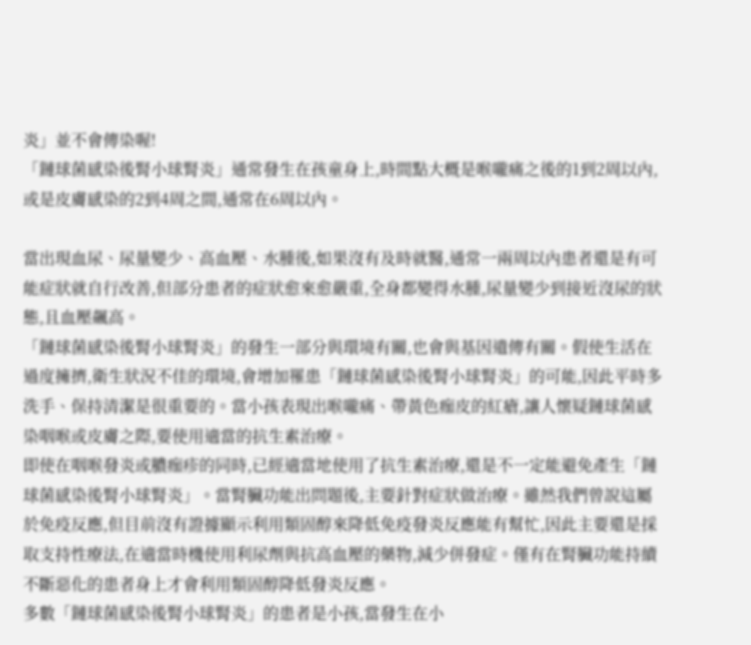炎」並不會傳染喔!
「鏈球菌感染後腎小球腎炎」通常發生在孩童身上,時間點大概是喉嚨痛之後的1到2周以內,或是皮膚感染的2到4周之間,通常在6周以內。

當出現血尿、尿量變少、高血壓、水腫後,如果沒有及時就醫,通常一兩周以內患者還是有可能症狀就自行改善,但部分患者的症狀愈來愈嚴重,全身都變得水腫,尿量變少到接近沒尿的狀態,且血壓飆高。
「鏈球菌感染後腎小球腎炎」的發生一部分與環境有關,也會與基因遺傳有關。假使生活在過度擁擠,衛生狀況不佳的環境,會增加罹患「鏈球菌感染後腎小球腎炎」的可能,因此平時多洗手、保持清潔是很重要的。當小孩表現出喉嚨痛、帶黃色痂皮的紅瘡,讓人懷疑鏈球菌感染咽喉或皮膚之際,要使用適當的抗生素治療。
即使在咽喉發炎或膿痂疹的同時,已經適當地使用了抗生素治療,還是不一定能避免產生「鏈球菌感染後腎小球腎炎」。當腎臟功能出問題後,主要針對症狀做治療。雖然我們曾說這屬於免疫反應,但目前沒有證據顯示利用類固醇來降低免疫發炎反應能有幫忙,因此主要還是採取支持性療法,在適當時機使用利尿劑與抗高血壓的藥物,減少併發症。僅有在腎臟功能持續不斷惡化的患者身上才會利用類固醇降低發炎反應。
多數「鏈球菌感染後腎小球腎炎」的患者是小孩,當發生在小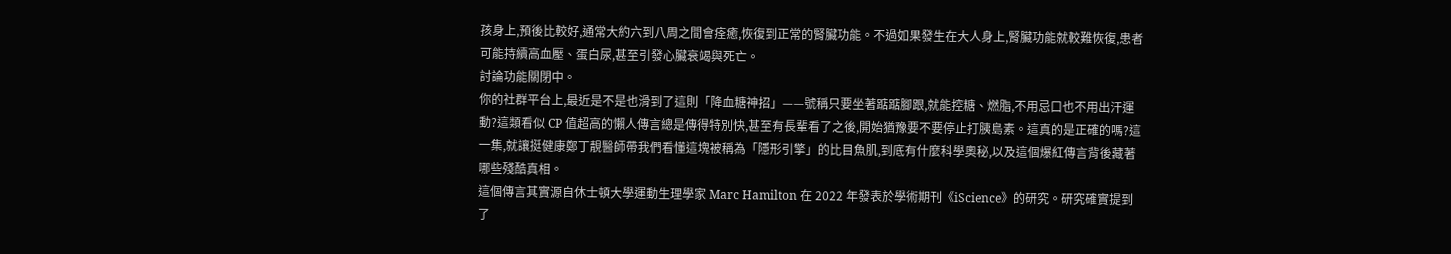孩身上,預後比較好,通常大約六到八周之間會痊癒,恢復到正常的腎臟功能。不過如果發生在大人身上,腎臟功能就較難恢復,患者可能持續高血壓、蛋白尿,甚至引發心臟衰竭與死亡。
討論功能關閉中。
你的社群平台上,最近是不是也滑到了這則「降血糖神招」——號稱只要坐著踮踮腳跟,就能控糖、燃脂,不用忌口也不用出汗運動?這類看似 CP 值超高的懶人傳言總是傳得特別快,甚至有長輩看了之後,開始猶豫要不要停止打胰島素。這真的是正確的嗎?這一集,就讓挺健康鄭丁靚醫師帶我們看懂這塊被稱為「隱形引擎」的比目魚肌,到底有什麼科學奧秘,以及這個爆紅傳言背後藏著哪些殘酷真相。
這個傳言其實源自休士頓大學運動生理學家 Marc Hamilton 在 2022 年發表於學術期刊《iScience》的研究。研究確實提到了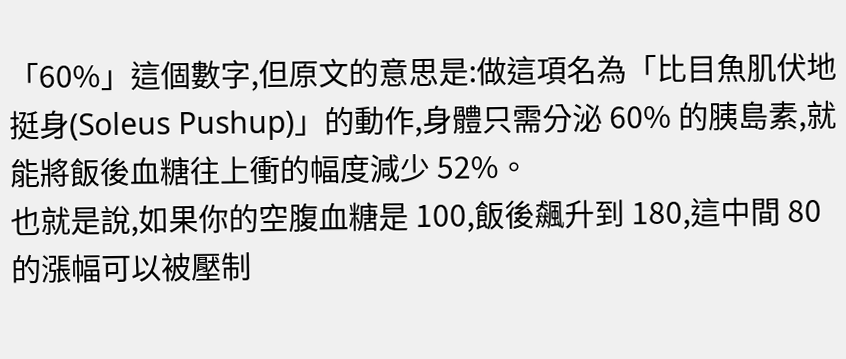「60%」這個數字,但原文的意思是:做這項名為「比目魚肌伏地挺身(Soleus Pushup)」的動作,身體只需分泌 60% 的胰島素,就能將飯後血糖往上衝的幅度減少 52%。
也就是說,如果你的空腹血糖是 100,飯後飆升到 180,這中間 80 的漲幅可以被壓制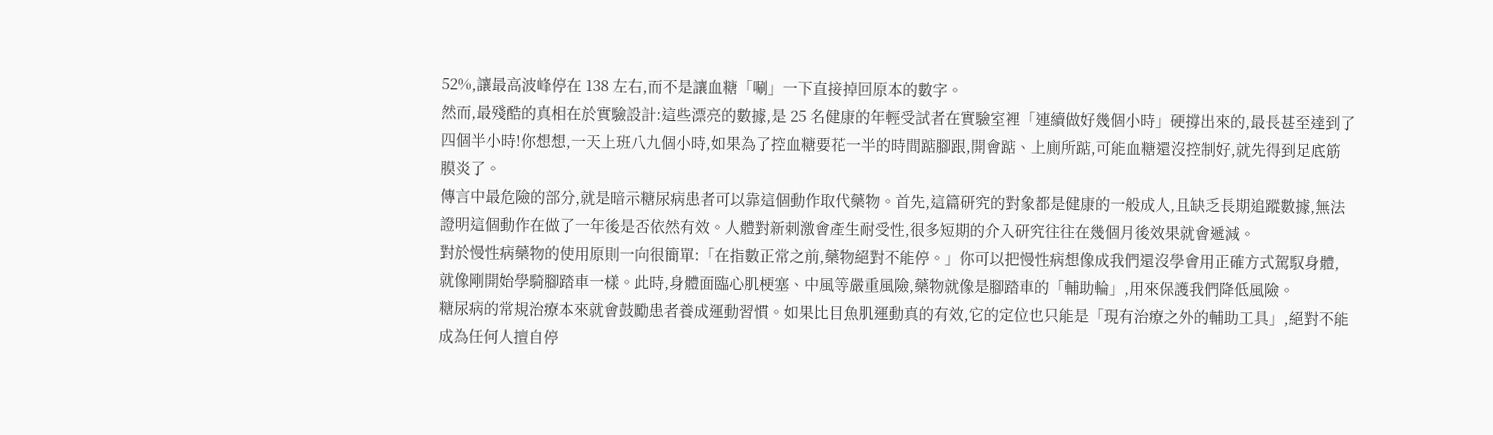52%,讓最高波峰停在 138 左右,而不是讓血糖「唰」一下直接掉回原本的數字。
然而,最殘酷的真相在於實驗設計:這些漂亮的數據,是 25 名健康的年輕受試者在實驗室裡「連續做好幾個小時」硬撐出來的,最長甚至達到了四個半小時!你想想,一天上班八九個小時,如果為了控血糖要花一半的時間踮腳跟,開會踮、上廁所踮,可能血糖還沒控制好,就先得到足底筋膜炎了。
傳言中最危險的部分,就是暗示糖尿病患者可以靠這個動作取代藥物。首先,這篇研究的對象都是健康的一般成人,且缺乏長期追蹤數據,無法證明這個動作在做了一年後是否依然有效。人體對新刺激會產生耐受性,很多短期的介入研究往往在幾個月後效果就會遞減。
對於慢性病藥物的使用原則一向很簡單:「在指數正常之前,藥物絕對不能停。」你可以把慢性病想像成我們還沒學會用正確方式駕馭身體,就像剛開始學騎腳踏車一樣。此時,身體面臨心肌梗塞、中風等嚴重風險,藥物就像是腳踏車的「輔助輪」,用來保護我們降低風險。
糖尿病的常規治療本來就會鼓勵患者養成運動習慣。如果比目魚肌運動真的有效,它的定位也只能是「現有治療之外的輔助工具」,絕對不能成為任何人擅自停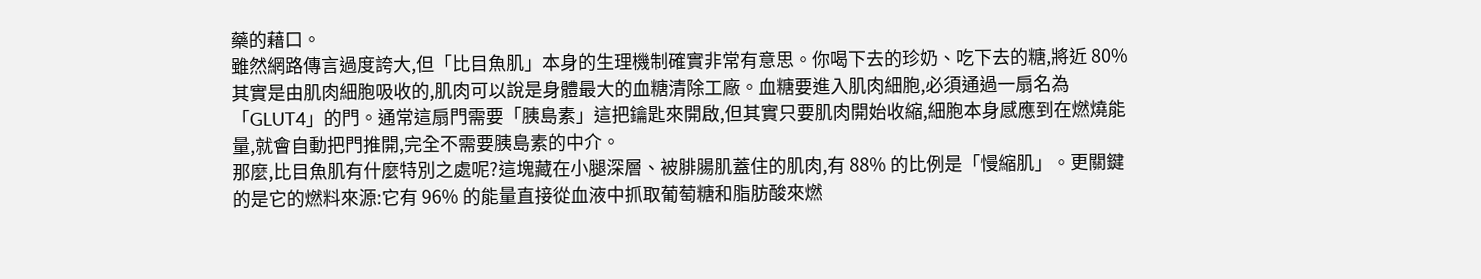藥的藉口。
雖然網路傳言過度誇大,但「比目魚肌」本身的生理機制確實非常有意思。你喝下去的珍奶、吃下去的糖,將近 80% 其實是由肌肉細胞吸收的,肌肉可以說是身體最大的血糖清除工廠。血糖要進入肌肉細胞,必須通過一扇名為「GLUT4」的門。通常這扇門需要「胰島素」這把鑰匙來開啟,但其實只要肌肉開始收縮,細胞本身感應到在燃燒能量,就會自動把門推開,完全不需要胰島素的中介。
那麼,比目魚肌有什麼特別之處呢?這塊藏在小腿深層、被腓腸肌蓋住的肌肉,有 88% 的比例是「慢縮肌」。更關鍵的是它的燃料來源:它有 96% 的能量直接從血液中抓取葡萄糖和脂肪酸來燃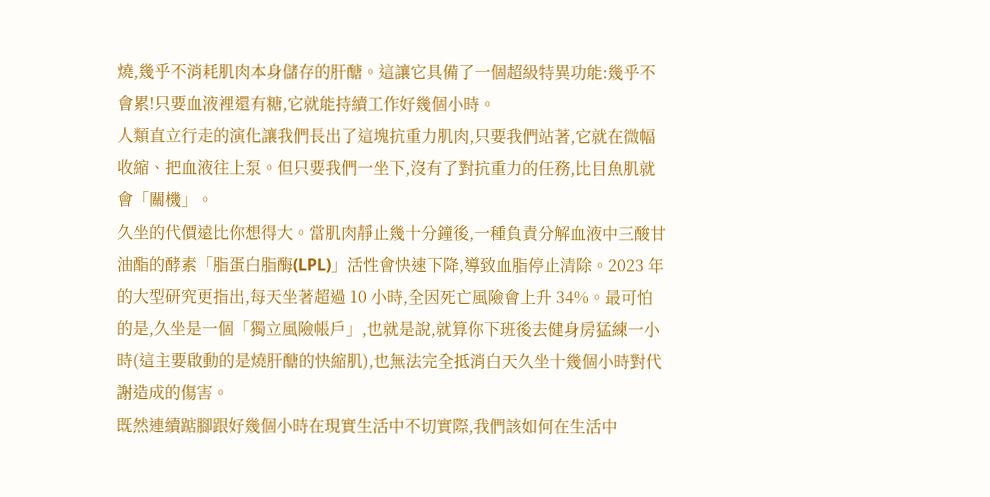燒,幾乎不消耗肌肉本身儲存的肝醣。這讓它具備了一個超級特異功能:幾乎不會累!只要血液裡還有糖,它就能持續工作好幾個小時。
人類直立行走的演化讓我們長出了這塊抗重力肌肉,只要我們站著,它就在微幅收縮、把血液往上泵。但只要我們一坐下,沒有了對抗重力的任務,比目魚肌就會「關機」。
久坐的代價遠比你想得大。當肌肉靜止幾十分鐘後,一種負責分解血液中三酸甘油酯的酵素「脂蛋白脂酶(LPL)」活性會快速下降,導致血脂停止清除。2023 年的大型研究更指出,每天坐著超過 10 小時,全因死亡風險會上升 34%。最可怕的是,久坐是一個「獨立風險帳戶」,也就是說,就算你下班後去健身房猛練一小時(這主要啟動的是燒肝醣的快縮肌),也無法完全抵消白天久坐十幾個小時對代謝造成的傷害。
既然連續踮腳跟好幾個小時在現實生活中不切實際,我們該如何在生活中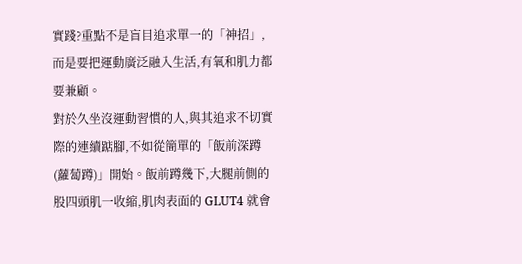實踐?重點不是盲目追求單一的「神招」,而是要把運動廣泛融入生活,有氧和肌力都要兼顧。
對於久坐沒運動習慣的人,與其追求不切實際的連續踮腳,不如從簡單的「飯前深蹲(蘿蔔蹲)」開始。飯前蹲幾下,大腿前側的股四頭肌一收縮,肌肉表面的 GLUT4 就會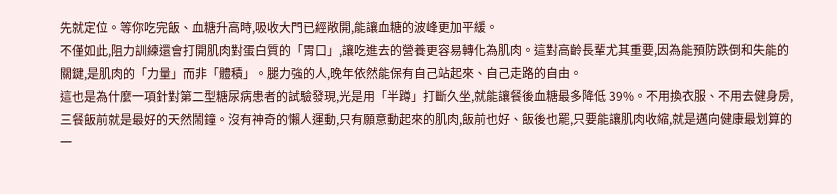先就定位。等你吃完飯、血糖升高時,吸收大門已經敞開,能讓血糖的波峰更加平緩。
不僅如此,阻力訓練還會打開肌肉對蛋白質的「胃口」,讓吃進去的營養更容易轉化為肌肉。這對高齡長輩尤其重要,因為能預防跌倒和失能的關鍵,是肌肉的「力量」而非「體積」。腿力強的人,晚年依然能保有自己站起來、自己走路的自由。
這也是為什麼一項針對第二型糖尿病患者的試驗發現,光是用「半蹲」打斷久坐,就能讓餐後血糖最多降低 39%。不用換衣服、不用去健身房,三餐飯前就是最好的天然鬧鐘。沒有神奇的懶人運動,只有願意動起來的肌肉,飯前也好、飯後也罷,只要能讓肌肉收縮,就是邁向健康最划算的一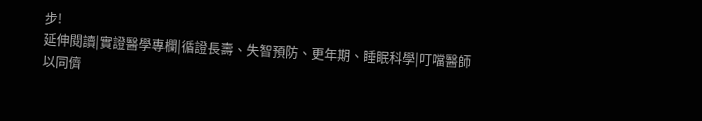步!
延伸閱讀|實證醫學專欄|循證長壽、失智預防、更年期、睡眠科學|叮噹醫師
以同儕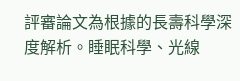評審論文為根據的長壽科學深度解析。睡眠科學、光線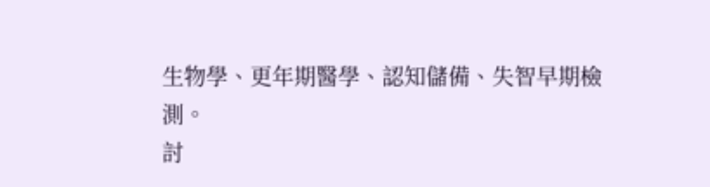生物學、更年期醫學、認知儲備、失智早期檢測。
討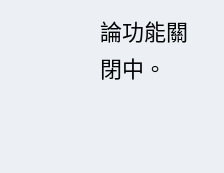論功能關閉中。